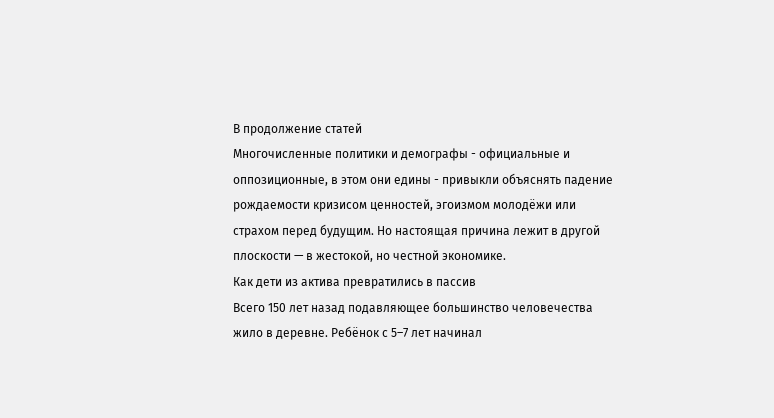В продолжение статей
Многочисленные политики и демографы - официальные и оппозиционные, в этом они едины - привыкли объяснять падение рождаемости кризисом ценностей, эгоизмом молодёжи или страхом перед будущим. Но настоящая причина лежит в другой плоскости — в жестокой, но честной экономике.
Как дети из актива превратились в пассив
Всего 150 лет назад подавляющее большинство человечества жило в деревне. Ребёнок с 5–7 лет начинал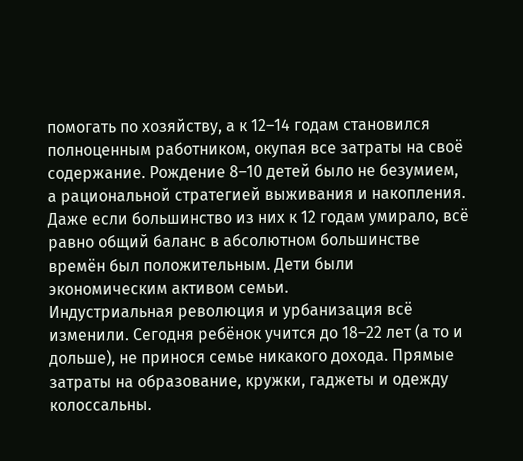помогать по хозяйству, а к 12–14 годам становился полноценным работником, окупая все затраты на своё содержание. Рождение 8–10 детей было не безумием, а рациональной стратегией выживания и накопления. Даже если большинство из них к 12 годам умирало, всё равно общий баланс в абсолютном большинстве времён был положительным. Дети были экономическим активом семьи.
Индустриальная революция и урбанизация всё изменили. Сегодня ребёнок учится до 18–22 лет (а то и дольше), не принося семье никакого дохода. Прямые затраты на образование, кружки, гаджеты и одежду колоссальны.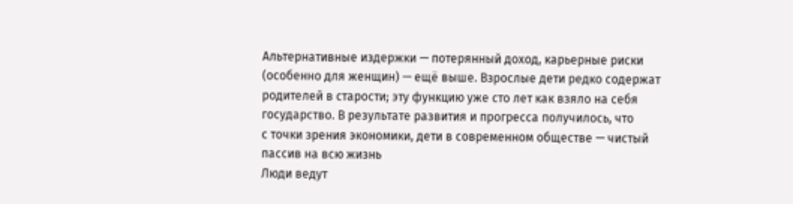Альтернативные издержки — потерянный доход, карьерные риски (особенно для женщин) — ещё выше. Взрослые дети редко содержат родителей в старости; эту функцию уже сто лет как взяло на себя государство. В результате развития и прогресса получилось, что
с точки зрения экономики, дети в современном обществе — чистый пассив на всю жизнь
Люди ведут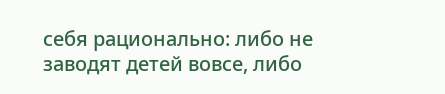себя рационально: либо не заводят детей вовсе, либо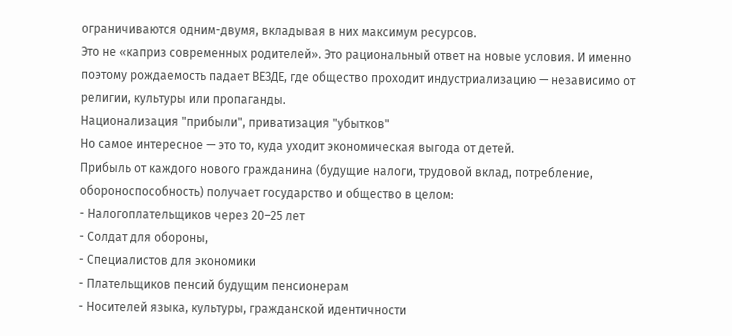ограничиваются одним-двумя, вкладывая в них максимум ресурсов.
Это не «каприз современных родителей». Это рациональный ответ на новые условия. И именно поэтому рождаемость падает ВЕЗДЕ, где общество проходит индустриализацию — независимо от религии, культуры или пропаганды.
Национализация "прибыли", приватизация "убытков"
Но самое интересное — это то, куда уходит экономическая выгода от детей.
Прибыль от каждого нового гражданина (будущие налоги, трудовой вклад, потребление, обороноспособность) получает государство и общество в целом:
- Налогоплательщиков через 20–25 лет
- Солдат для обороны,
- Специалистов для экономики
- Плательщиков пенсий будущим пенсионерам
- Носителей языка, культуры, гражданской идентичности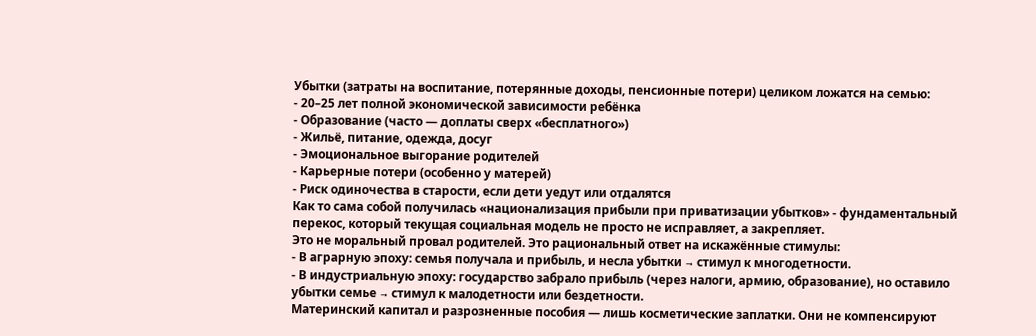Убытки (затраты на воспитание, потерянные доходы, пенсионные потери) целиком ложатся на семью:
- 20–25 лет полной экономической зависимости ребёнка
- Образование (часто — доплаты сверх «бесплатного»)
- Жильё, питание, одежда, досуг
- Эмоциональное выгорание родителей
- Карьерные потери (особенно у матерей)
- Риск одиночества в старости, если дети уедут или отдалятся
Как то сама собой получилась «национализация прибыли при приватизации убытков» - фундаментальный перекос, который текущая социальная модель не просто не исправляет, а закрепляет.
Это не моральный провал родителей. Это рациональный ответ на искажённые стимулы:
- В аграрную эпоху: семья получала и прибыль, и несла убытки → стимул к многодетности.
- В индустриальную эпоху: государство забрало прибыль (через налоги, армию, образование), но оставило убытки семье → стимул к малодетности или бездетности.
Материнский капитал и разрозненные пособия — лишь косметические заплатки. Они не компенсируют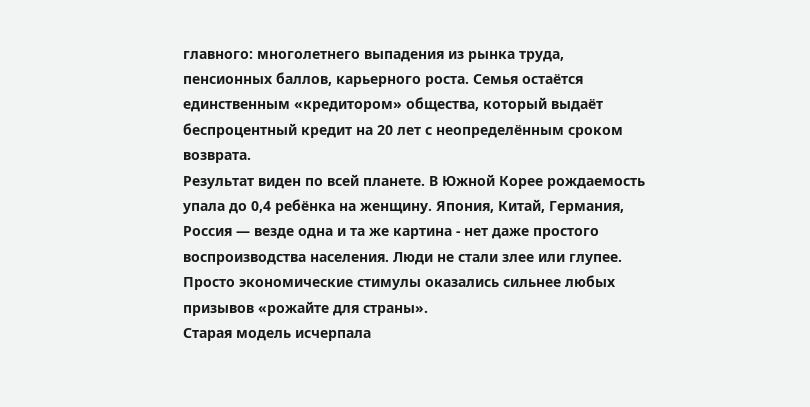главного: многолетнего выпадения из рынка труда, пенсионных баллов, карьерного роста. Семья остаётся единственным «кредитором» общества, который выдаёт беспроцентный кредит на 20 лет с неопределённым сроком возврата.
Результат виден по всей планете. В Южной Корее рождаемость упала до 0,4 ребёнка на женщину. Япония, Китай, Германия, Россия — везде одна и та же картина - нет даже простого воспроизводства населения. Люди не стали злее или глупее. Просто экономические стимулы оказались сильнее любых призывов «рожайте для страны».
Старая модель исчерпала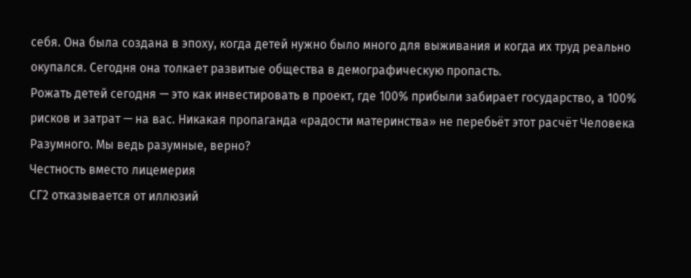себя. Она была создана в эпоху, когда детей нужно было много для выживания и когда их труд реально окупался. Сегодня она толкает развитые общества в демографическую пропасть.
Рожать детей сегодня — это как инвестировать в проект, где 100% прибыли забирает государство, а 100% рисков и затрат — на вас. Никакая пропаганда «радости материнства» не перебьёт этот расчёт Человека Разумного. Мы ведь разумные, верно?
Честность вместо лицемерия
СГ2 отказывается от иллюзий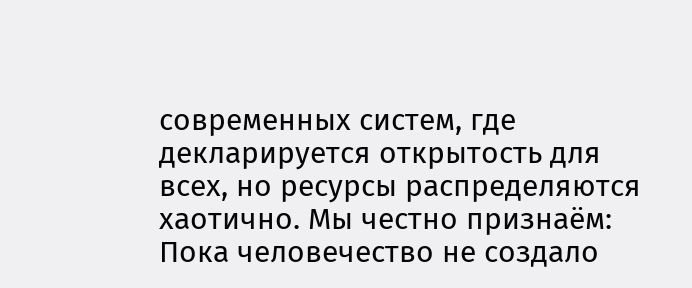современных систем, где декларируется открытость для всех, но ресурсы распределяются хаотично. Мы честно признаём:
Пока человечество не создало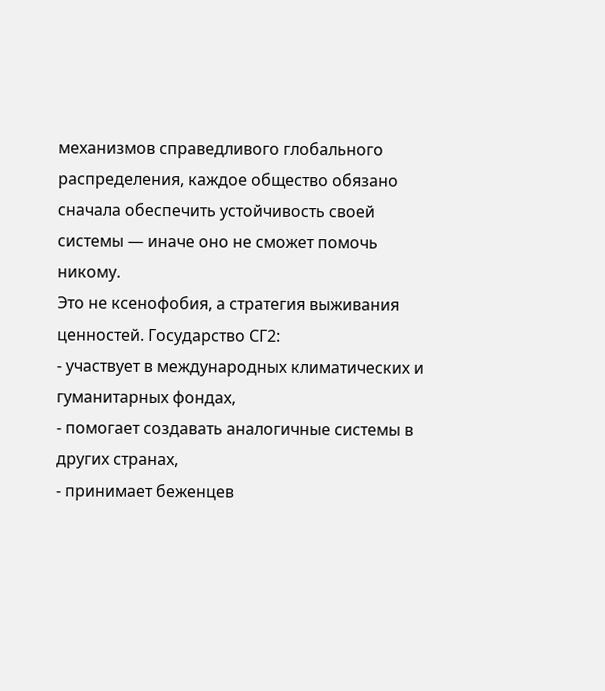механизмов справедливого глобального распределения, каждое общество обязано сначала обеспечить устойчивость своей системы — иначе оно не сможет помочь никому.
Это не ксенофобия, а стратегия выживания ценностей. Государство СГ2:
- участвует в международных климатических и гуманитарных фондах,
- помогает создавать аналогичные системы в других странах,
- принимает беженцев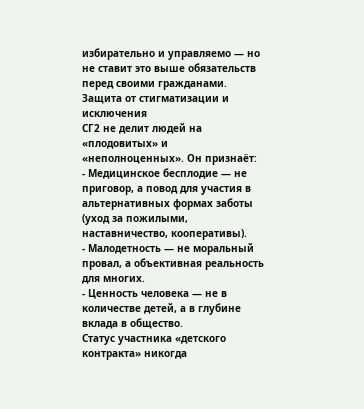избирательно и управляемо — но не ставит это выше обязательств перед своими гражданами.
Защита от стигматизации и исключения
СГ2 не делит людей на «плодовитых» и «неполноценных». Он признаёт:
- Медицинское бесплодие — не приговор, а повод для участия в альтернативных формах заботы (уход за пожилыми, наставничество, кооперативы).
- Малодетность — не моральный провал, а объективная реальность для многих.
- Ценность человека — не в количестве детей, а в глубине вклада в общество.
Статус участника «детского контракта» никогда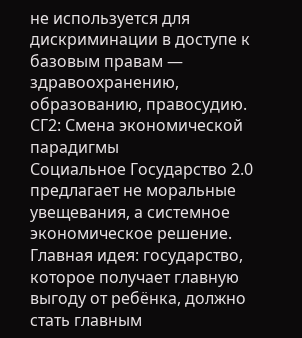не используется для дискриминации в доступе к базовым правам — здравоохранению, образованию, правосудию.
СГ2: Смена экономической парадигмы
Социальное Государство 2.0 предлагает не моральные увещевания, а системное экономическое решение.
Главная идея: государство, которое получает главную выгоду от ребёнка, должно стать главным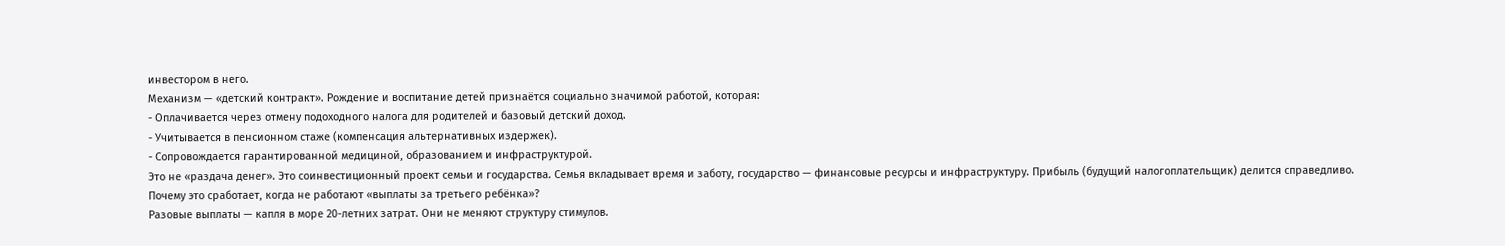инвестором в него.
Механизм — «детский контракт». Рождение и воспитание детей признаётся социально значимой работой, которая:
- Оплачивается через отмену подоходного налога для родителей и базовый детский доход.
- Учитывается в пенсионном стаже (компенсация альтернативных издержек).
- Сопровождается гарантированной медициной, образованием и инфраструктурой.
Это не «раздача денег». Это соинвестиционный проект семьи и государства. Семья вкладывает время и заботу, государство — финансовые ресурсы и инфраструктуру. Прибыль (будущий налогоплательщик) делится справедливо.
Почему это сработает, когда не работают «выплаты за третьего ребёнка»?
Разовые выплаты — капля в море 20-летних затрат. Они не меняют структуру стимулов.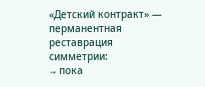«Детский контракт» — перманентная реставрация симметрии:
→ пока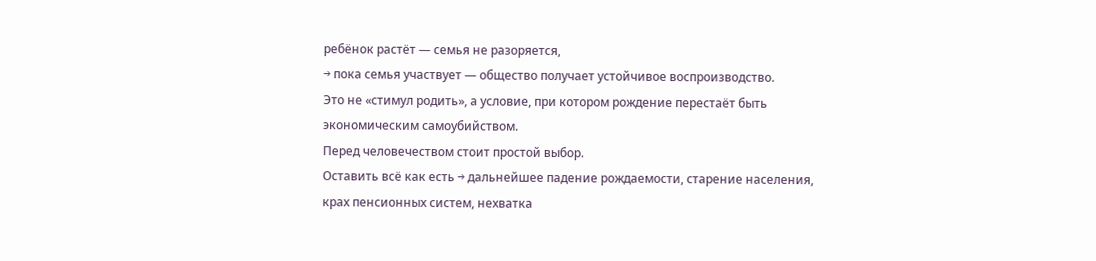ребёнок растёт — семья не разоряется,
→ пока семья участвует — общество получает устойчивое воспроизводство.
Это не «стимул родить», а условие, при котором рождение перестаёт быть экономическим самоубийством.
Перед человечеством стоит простой выбор.
Оставить всё как есть → дальнейшее падение рождаемости, старение населения, крах пенсионных систем, нехватка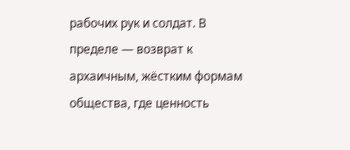рабочих рук и солдат. В пределе — возврат к архаичным, жёстким формам общества, где ценность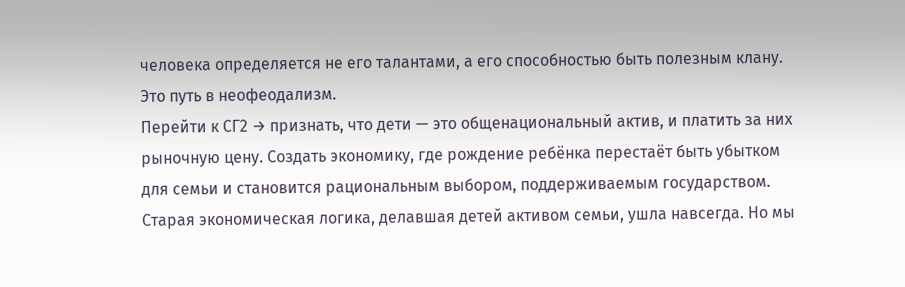человека определяется не его талантами, а его способностью быть полезным клану. Это путь в неофеодализм.
Перейти к СГ2 → признать, что дети — это общенациональный актив, и платить за них рыночную цену. Создать экономику, где рождение ребёнка перестаёт быть убытком для семьи и становится рациональным выбором, поддерживаемым государством.
Старая экономическая логика, делавшая детей активом семьи, ушла навсегда. Но мы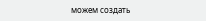можем создать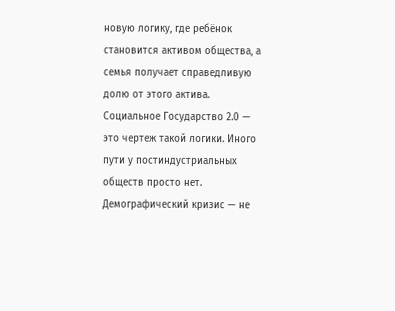новую логику, где ребёнок становится активом общества, а семья получает справедливую долю от этого актива.
Социальное Государство 2.0 — это чертеж такой логики. Иного пути у постиндустриальных обществ просто нет.
Демографический кризис — не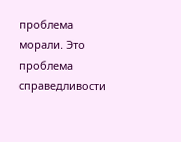проблема морали. Это проблема справедливости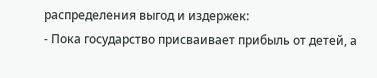распределения выгод и издержек:
- Пока государство присваивает прибыль от детей, а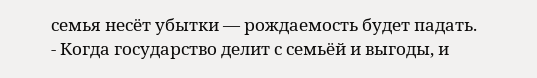семья несёт убытки — рождаемость будет падать.
- Когда государство делит с семьёй и выгоды, и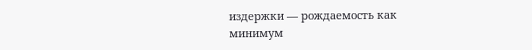издержки — рождаемость как минимум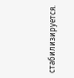стабилизируется.